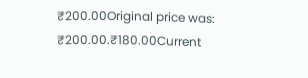₹200.00Original price was: ₹200.00.₹180.00Current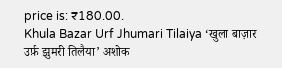price is: ₹180.00.
Khula Bazar Urf Jhumari Tilaiya ‘खुला बाज़ार उर्फ़ झुमरी तिलैया’ अशोक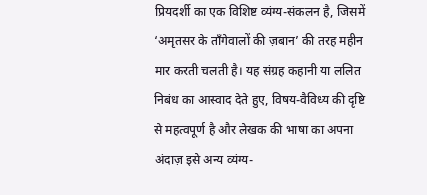प्रियदर्शी का एक विशिष्ट व्यंग्य-संकलन है, जिसमें ‘अमृतसर के ताँगेवालों की ज़बान’ की तरह महीन मार करती चलती है। यह संग्रह कहानी या ललित निबंध का आस्वाद देते हुए, विषय-वैविध्य की दृष्टि से महत्वपूर्ण है और लेखक की भाषा का अपना अंदाज़ इसे अन्य व्यंग्य-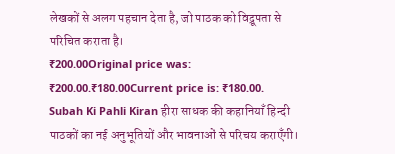लेखकों से अलग पहचान देता है, जो पाठक को विद्रूपता से परिचित कराता है।
₹200.00Original price was: ₹200.00.₹180.00Current price is: ₹180.00.
Subah Ki Pahli Kiran हीरा साधक की कहानियाँ हिन्दी पाठकों का नई अनुभूतियों और भावनाओं से परिचय कराएँगी।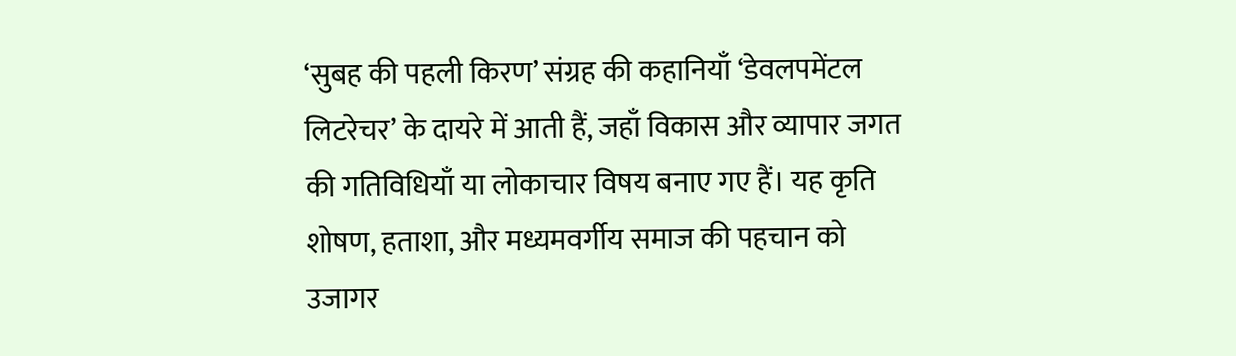‘सुबह की पहली किरण’ संग्रह की कहानियाँ ‘डेवलपमेंटल लिटरेचर’ के दायरे में आती हैं, जहाँ विकास और व्यापार जगत की गतिविधियाँ या लोकाचार विषय बनाए गए हैं। यह कृति शोषण, हताशा, और मध्यमवर्गीय समाज की पहचान को उजागर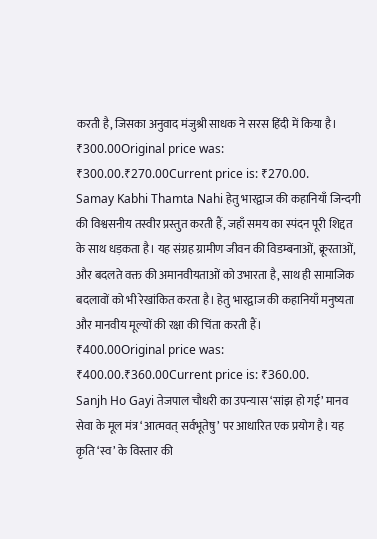करती है, जिसका अनुवाद मंजुश्री साधक ने सरस हिंदी में किया है।
₹300.00Original price was: ₹300.00.₹270.00Current price is: ₹270.00.
Samay Kabhi Thamta Nahi हेतु भारद्वाज की कहानियाँ जिन्दगी की विश्वसनीय तस्वीर प्रस्तुत करती हैं, जहाँ समय का स्पंदन पूरी शिद्दत के साथ धड़कता है। यह संग्रह ग्रामीण जीवन की विडम्बनाओं, क्रूरताओं, और बदलते वक्त की अमानवीयताओं को उभारता है, साथ ही सामाजिक बदलावों को भी रेखांकित करता है। हेतु भारद्वाज की कहानियाँ मनुष्यता और मानवीय मूल्यों की रक्षा की चिंता करती हैं।
₹400.00Original price was: ₹400.00.₹360.00Current price is: ₹360.00.
Sanjh Ho Gayi तेजपाल चौधरी का उपन्यास ‘सांझ हो गई’ मानव सेवा के मूल मंत्र ‘आत्मवत् सर्वभूतेषु’ पर आधारित एक प्रयोग है। यह कृति ‘स्व’ के विस्तार की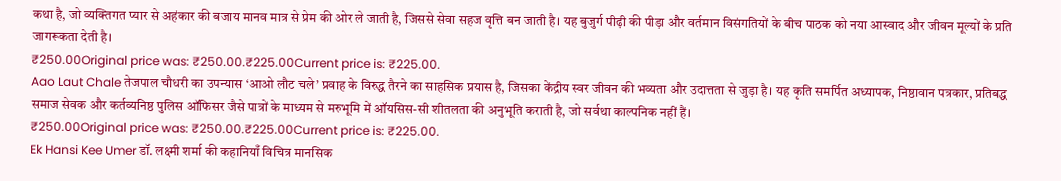कथा है, जो व्यक्तिगत प्यार से अहंकार की बजाय मानव मात्र से प्रेम की ओर ले जाती है, जिससे सेवा सहज वृत्ति बन जाती है। यह बुजुर्ग पीढ़ी की पीड़ा और वर्तमान विसंगतियों के बीच पाठक को नया आस्वाद और जीवन मूल्यों के प्रति जागरूकता देती है।
₹250.00Original price was: ₹250.00.₹225.00Current price is: ₹225.00.
Aao Laut Chale तेजपाल चौधरी का उपन्यास ‘आओ लौट चले’ प्रवाह के विरुद्ध तैरने का साहसिक प्रयास है, जिसका केंद्रीय स्वर जीवन की भव्यता और उदात्तता से जुड़ा है। यह कृति समर्पित अध्यापक, निष्ठावान पत्रकार, प्रतिबद्ध समाज सेवक और कर्तव्यनिष्ठ पुलिस ऑफिसर जैसे पात्रों के माध्यम से मरुभूमि में ऑयसिस-सी शीतलता की अनुभूति कराती है, जो सर्वथा काल्पनिक नहीं हैं।
₹250.00Original price was: ₹250.00.₹225.00Current price is: ₹225.00.
Ek Hansi Kee Umer डॉ. लक्ष्मी शर्मा की कहानियाँ विचित्र मानसिक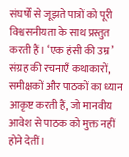संघर्षों से जूझते पात्रों को पूरी विश्वसनीयता के साथ प्रस्तुत करती हैं। ‘एक हंसी की उम्र’ संग्रह की रचनाएँ कथाकारों, समीक्षकों और पाठकों का ध्यान आकृष्ट करती हैं, जो मानवीय आवेश से पाठक को मुक्त नहीं होने देतीं।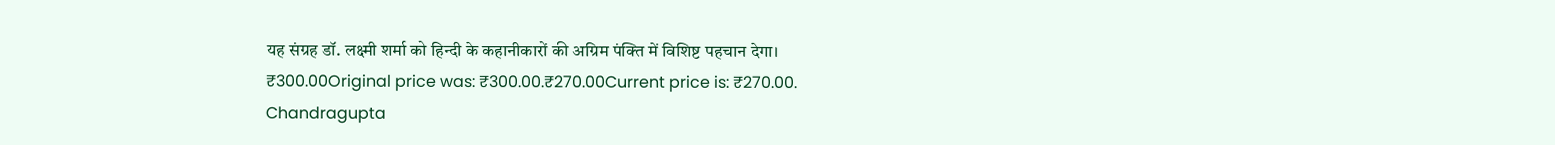यह संग्रह डॉ. लक्ष्मी शर्मा को हिन्दी के कहानीकारों की अग्रिम पंक्ति में विशिष्ट पहचान देगा।
₹300.00Original price was: ₹300.00.₹270.00Current price is: ₹270.00.
Chandragupta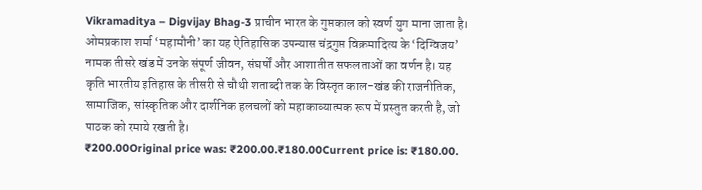Vikramaditya – Digvijay Bhag-3 प्राचीन भारत के गुप्तकाल को स्वर्ण युग माना जाता है। ओमप्रकाश शर्मा ‘महामौनी’ का यह ऐतिहासिक उपन्यास चंद्रगुप्त विक्रमादित्य के ‘दिग्विजय’ नामक तीसरे खंड में उनके संपूर्ण जीवन, संघर्षों और आशातीत सफलताओं का वर्णन है। यह कृति भारतीय इतिहास के तीसरी से चौथी शताब्दी तक के विस्तृत काल-खंड की राजनीतिक, सामाजिक, सांस्कृतिक और दार्शनिक हलचलों को महाकाव्यात्मक रूप में प्रस्तुत करती है, जो पाठक को रमाये रखती है।
₹200.00Original price was: ₹200.00.₹180.00Current price is: ₹180.00.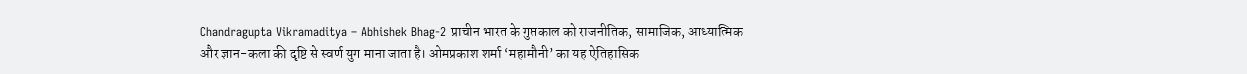Chandragupta Vikramaditya – Abhishek Bhag-2 प्राचीन भारत के गुप्तकाल को राजनीतिक, सामाजिक, आध्यात्मिक और ज्ञान-कला की दृष्टि से स्वर्ण युग माना जाता है। ओमप्रकाश शर्मा ‘महामौनी’ का यह ऐतिहासिक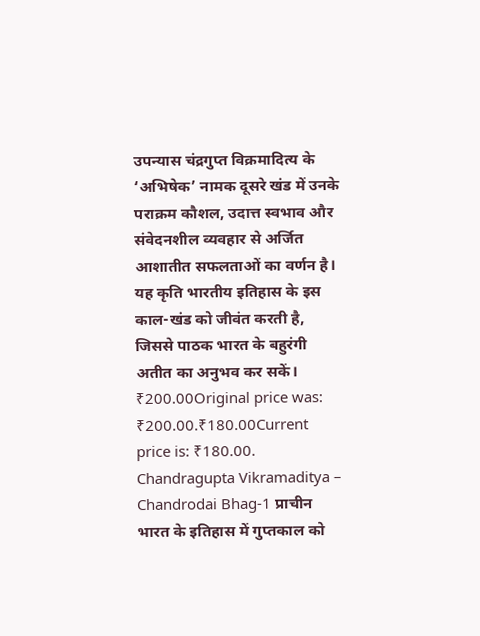उपन्यास चंद्रगुप्त विक्रमादित्य के ‘अभिषेक’ नामक दूसरे खंड में उनके पराक्रम कौशल, उदात्त स्वभाव और संवेदनशील व्यवहार से अर्जित आशातीत सफलताओं का वर्णन है। यह कृति भारतीय इतिहास के इस काल-खंड को जीवंत करती है, जिससे पाठक भारत के बहुरंगी अतीत का अनुभव कर सकें।
₹200.00Original price was: ₹200.00.₹180.00Current price is: ₹180.00.
Chandragupta Vikramaditya – Chandrodai Bhag-1 प्राचीन भारत के इतिहास में गुप्तकाल को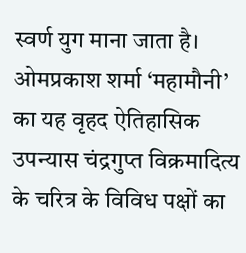स्वर्ण युग माना जाता है। ओमप्रकाश शर्मा ‘महामौनी’ का यह वृहद ऐतिहासिक उपन्यास चंद्रगुप्त विक्रमादित्य के चरित्र के विविध पक्षों का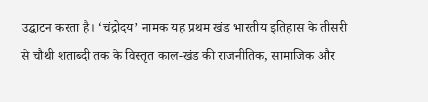उद्घाटन करता है। ‘चंद्रोदय’ नामक यह प्रथम खंड भारतीय इतिहास के तीसरी से चौथी शताब्दी तक के विस्तृत काल-खंड की राजनीतिक, सामाजिक और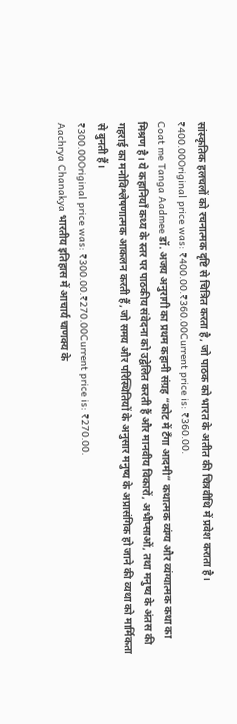सांस्कृतिक हलचलों को रचनात्मक दृष्टि से चित्रित करता है, जो पाठक को भारत के अतीत की चित्रवीथि में प्रवेश कराता है।
₹400.00Original price was: ₹400.00.₹360.00Current price is: ₹360.00.
Coat me Tanga Aadmee डॉ. अजय अनुरागी का प्रथम कहानी संग्रह “कोट में टँगा आदमी” कथात्मक व्यंग्य और व्यंग्यात्मक कथा का मिश्रण है। ये कहानियाँ कथ्य के स्तर पर पाठकीय संवेदना को उद्वेलित करती हैं और मानवीय विकारों, अभीप्साओं, तथा मनुष्य के अंतस की गहराई का मनोविश्लेषणात्मक आकलन करती हैं, जो समय और परिस्थितियों के अनुसार मनुष्य के अप्रासंगिक हो जाने की व्यथा को मार्मिकता से बुनती हैं।
₹300.00Original price was: ₹300.00.₹270.00Current price is: ₹270.00.
Aachrya Chanakya भारतीय इतिहास में आचार्य चाणक्य के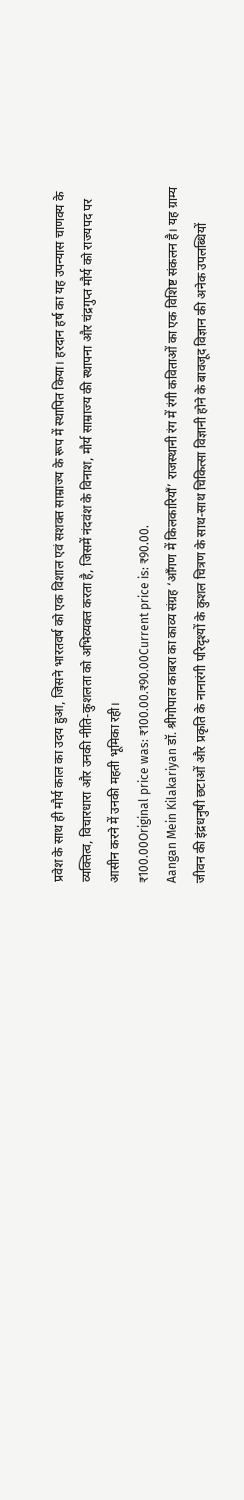प्रवेश के साथ ही मौर्य काल का उदय हुआ, जिसने भारतवर्ष को एक विशाल एवं सशक्त साम्राज्य के रूप में स्थापित किया। हरदान हर्ष का यह उपन्यास चाणक्य के व्यक्तित्व, विचारधारा और उनकी नीति-कुशलता को अभिव्यक्त करता है, जिसमें नंदवंश के विनाश, मौर्य साम्राज्य की स्थापना और चंद्रगुप्त मौर्य को राज्यपद पर आसीन करने में उनकी महती भूमिका रही।
₹100.00Original price was: ₹100.00.₹90.00Current price is: ₹90.00.
Aangan Mein Kilakariyan डॉ. श्रीगोपाल काबरा का काव्य संग्रह ‘आँगण में किलकारियाँ’ राजस्थानी रंग में रंगी कविताओं का एक विशिष्ट संकलन है। यह ग्राम्य जीवन की इंद्रधनुषी छटाओं और प्रकृति के नानारंगी परिदृश्यों के कुशल चित्रण के साथ-साथ चिकित्सा विज्ञानी होने के बावजूद विज्ञान की अनेक उपलब्धियों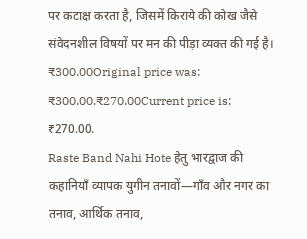पर कटाक्ष करता है, जिसमें किराये की कोख जैसे संवेदनशील विषयों पर मन की पीड़ा व्यक्त की गई है।
₹300.00Original price was: ₹300.00.₹270.00Current price is: ₹270.00.
Raste Band Nahi Hote हेतु भारद्वाज की कहानियाँ व्यापक युगीन तनावों—गाँव और नगर का तनाव, आर्थिक तनाव,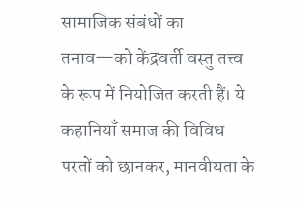सामाजिक संबंधों का तनाव—को केंद्रवर्ती वस्तु तत्त्व के रूप में नियोजित करती हैं। ये कहानियाँ समाज की विविध परतों को छानकर, मानवीयता के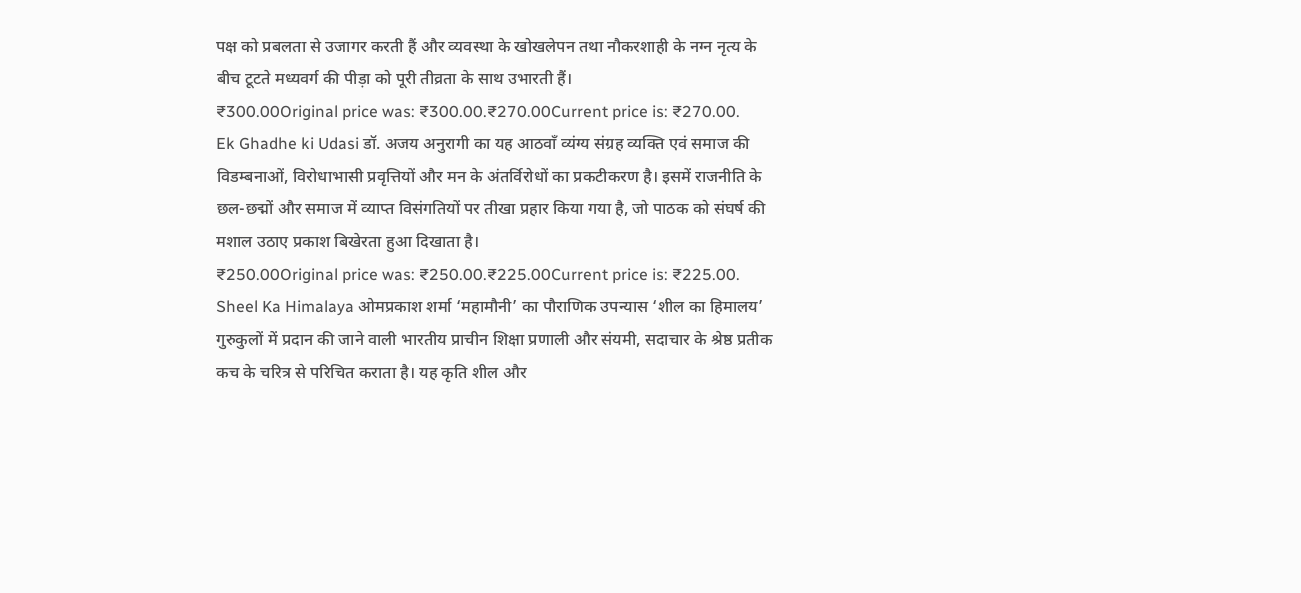पक्ष को प्रबलता से उजागर करती हैं और व्यवस्था के खोखलेपन तथा नौकरशाही के नग्न नृत्य के बीच टूटते मध्यवर्ग की पीड़ा को पूरी तीव्रता के साथ उभारती हैं।
₹300.00Original price was: ₹300.00.₹270.00Current price is: ₹270.00.
Ek Ghadhe ki Udasi डॉ. अजय अनुरागी का यह आठवाँ व्यंग्य संग्रह व्यक्ति एवं समाज की विडम्बनाओं, विरोधाभासी प्रवृत्तियों और मन के अंतर्विरोधों का प्रकटीकरण है। इसमें राजनीति के छल-छद्मों और समाज में व्याप्त विसंगतियों पर तीखा प्रहार किया गया है, जो पाठक को संघर्ष की मशाल उठाए प्रकाश बिखेरता हुआ दिखाता है।
₹250.00Original price was: ₹250.00.₹225.00Current price is: ₹225.00.
Sheel Ka Himalaya ओमप्रकाश शर्मा ‘महामौनी’ का पौराणिक उपन्यास ‘शील का हिमालय’ गुरुकुलों में प्रदान की जाने वाली भारतीय प्राचीन शिक्षा प्रणाली और संयमी, सदाचार के श्रेष्ठ प्रतीक कच के चरित्र से परिचित कराता है। यह कृति शील और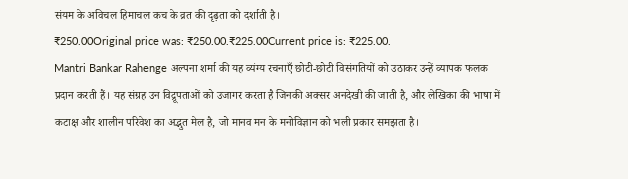संयम के अविचल हिमाचल कच के व्रत की दृढ़ता को दर्शाती है।
₹250.00Original price was: ₹250.00.₹225.00Current price is: ₹225.00.
Mantri Bankar Rahenge अल्पना शर्मा की यह व्यंग्य रचनाएँ छोटी-छोटी विसंगतियों को उठाकर उन्हें व्यापक फलक प्रदान करती हैं। यह संग्रह उन विद्रूपताओं को उजागर करता है जिनकी अक्सर अनदेखी की जाती है, और लेखिका की भाषा में कटाक्ष और शालीन परिवेश का अद्भुत मेल है, जो मानव मन के मनोविज्ञान को भली प्रकार समझता है।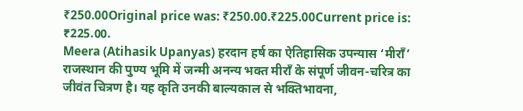₹250.00Original price was: ₹250.00.₹225.00Current price is: ₹225.00.
Meera (Atihasik Upanyas) हरदान हर्ष का ऐतिहासिक उपन्यास ‘मीराँ’ राजस्थान की पुण्य भूमि में जन्मी अनन्य भक्त मीराँ के संपूर्ण जीवन-चरित्र का जीवंत चित्रण है। यह कृति उनकी बाल्यकाल से भक्तिभावना,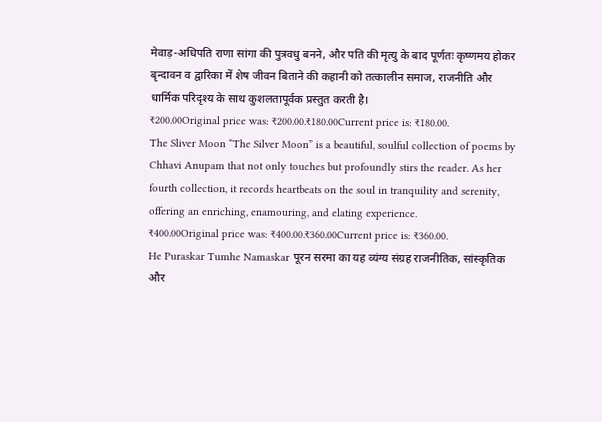मेवाड़-अधिपति राणा सांगा की पुत्रवधु बनने, और पति की मृत्यु के बाद पूर्णतः कृष्णमय होकर बृन्दावन व द्वारिका में शेष जीवन बिताने की कहानी को तत्कालीन समाज, राजनीति और धार्मिक परिदृश्य के साथ कुशलतापूर्वक प्रस्तुत करती है।
₹200.00Original price was: ₹200.00.₹180.00Current price is: ₹180.00.
The Sliver Moon “The Silver Moon” is a beautiful, soulful collection of poems by Chhavi Anupam that not only touches but profoundly stirs the reader. As her fourth collection, it records heartbeats on the soul in tranquility and serenity, offering an enriching, enamouring, and elating experience.
₹400.00Original price was: ₹400.00.₹360.00Current price is: ₹360.00.
He Puraskar Tumhe Namaskar पूरन सरमा का यह व्यंग्य संग्रह राजनीतिक, सांस्कृतिक और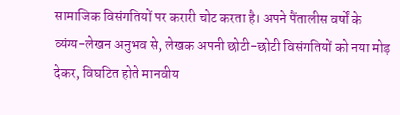सामाजिक विसंगतियों पर करारी चोट करता है। अपने पैंतालीस वर्षों के व्यंग्य-लेखन अनुभव से, लेखक अपनी छोटी-छोटी विसंगतियों को नया मोड़ देकर, विघटित होते मानवीय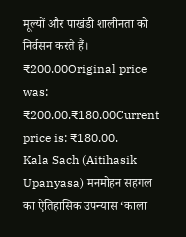मूल्यों और पाखंडी शालीनता को निर्वसन करते हैं।
₹200.00Original price was: ₹200.00.₹180.00Current price is: ₹180.00.
Kala Sach (Aitihasik Upanyasa) मनमोहन सहगल का ऐतिहासिक उपन्यास ‘काला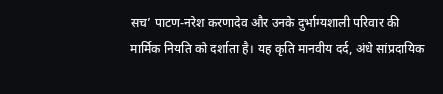सच’ पाटण-नरेश करणादेव और उनके दुर्भाग्यशाली परिवार की मार्मिक नियति को दर्शाता है। यह कृति मानवीय दर्द, अंधे सांप्रदायिक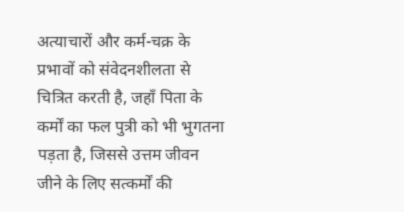अत्याचारों और कर्म-चक्र के प्रभावों को संवेदनशीलता से चित्रित करती है, जहाँ पिता के कर्मों का फल पुत्री को भी भुगतना पड़ता है, जिससे उत्तम जीवन जीने के लिए सत्कर्मों की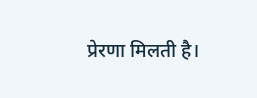प्रेरणा मिलती है।